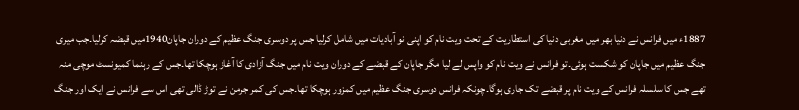1887ء میں فرانس نے دنیا بھر میں مغربی دنیا کی استطاریت کے تحت ویت نام کو اپنی نو آبادیات میں شامل کرلیا جس پر دوسری جنگ عظیم کے دوران جاپان1940میں قبضہ کرلیا۔جب میری جنگ عظیم میں جاپان کو شکست ہوئی۔تو فرانس نے ویت نام کو واپس لے لیا مگر جاپان کے قبضے کے دوران ویت نام میں جنگ آزادی کا آغاز ہوچکا تھا۔جس کے رہنما کمیونسٹ موچی منہ تھے جس کا سلسلہ فرانس کے ویت نام پر قبضے تک جاری ہوگا۔چونکہ فرانس دوسری جنگ عظیم میں کمزور ہوچکا تھا۔جس کی کمر جرمن نے توڑ ڈالی تھی اس سے فرانس نے ایک اور جنگ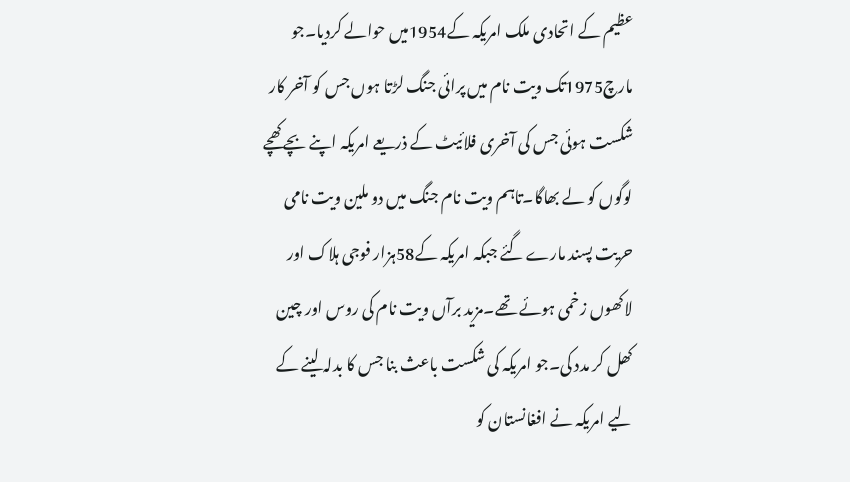عظیم کے اتحادی ملک امریکہ کے1954میں حوالے کردیا۔جو مارچ1975تک ویت نام میں پرائی جنگ لڑتا ہوں جس کو آخر کار شکست ہوئی جس کی آخری فلائیٹ کے ذریعے امریکہ اپنے بچے کھچے لوگوں کو لے بھاگا۔تاہم ویت نام جنگ میں دو ملین ویت نامی حریت پسند مارے گئے جبکہ امریکہ کے58ہزار فوجی ہلاک اور لاکھوں زخمی ہوئے تھے۔مزید برآں ویت نام کی روس اور چین کھل کر مدد کی۔جو امریکہ کی شکست باعث بنا جس کا بدلہ لینے کے لیے امریکہ نے افغانستان کو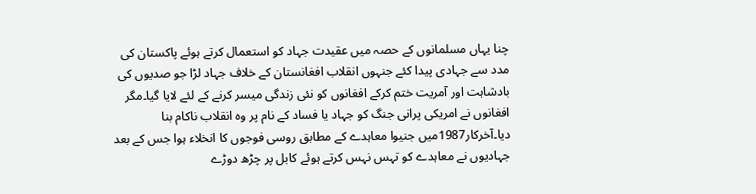چنا یہاں مسلمانوں کے حصہ میں عقیدت جہاد کو استعمال کرتے ہوئے پاکستان کی مدد سے جہادی پیدا کئے جنہوں انقلاب افغانستان کے خلاف جہاد لڑا جو صدیوں کی بادشاہت اور آمریت ختم کرکے افغانوں کو نئی زندگی میسر کرنے کے لئے لایا گیا۔مگر افغانوں نے امریکی پرانی جنگ کو جہاد یا فساد کے نام پر وہ انقلاب ناکام بنا دیا۔آخرکار1987میں جنیوا معاہدے کے مطابق روسی فوجوں کا انخلاء ہوا جس کے بعد جہادیوں نے معاہدے کو تہس نہس کرتے ہوئے کابل پر چڑھ دوڑے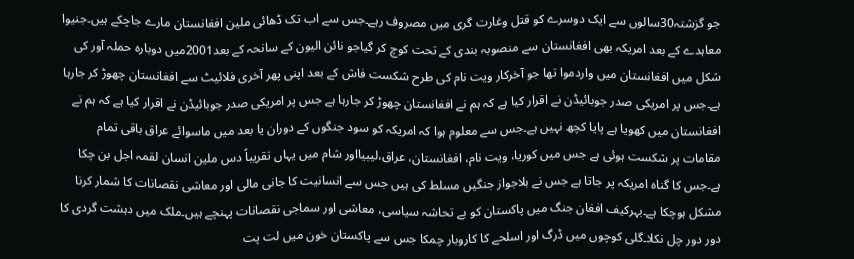جو گزشتہ30سالوں سے ایک دوسرے کو قتل وغارت گری میں مصروف رہے۔جس سے اب تک ڈھائی ملین افغانستان مارے جاچکے ہیں۔جنیوا معاہدے کے بعد امریکہ بھی افغانستان سے منصوبہ بندی کے تحت کوچ کر گیاجو نائن الیون کے سانحہ کے بعد2001میں دوبارہ حملہ آور کی شکل میں افغانستان میں واردموا تھا جو آخرکار ویت نام کی طرح شکست فاش کے بعد اپنی پھر آخری فلائیٹ سے افغانستان چھوڑ کر جارہا ہے۔جس پر امریکی صدر جوبائیڈن نے اقرار کیا ہے کہ ہم نے افغانستان چھوڑ کر جارہا ہے جس پر امریکی صدر جوبائیڈن نے اقرار کیا ہے کہ ہم نے افغانستان میں کھویا ہے پایا کچھ نہیں ہے۔جس سے معلوم ہوا کہ امریکہ کو سود جنگوں کے دوران یا بعد میں ماسوائے عراق باقی تمام مقامات پر شکست ہوئی ہے جس میں کوریا، ویت نام، افغانستان، عراق،لیبیااور شام میں یہاں تقریباً دس ملین انسان لقمہ اجل بن چکا ہے۔جس کا گناہ امریکہ پر جاتا ہے جس نے بلاجواز جنگیں مسلط کی ہیں جس سے انسانیت کا جانی مالی اور معاشی نقصانات کا شمار کرنا مشکل ہوچکا ہے۔بہرکیف افغان جنگ میں پاکستان کو بے تحاشہ سیاسی، معاشی اور سماجی نقصانات پہنچے ہیں۔ملک میں دہشت گردی کا دور دور چل نکلا۔گلی کوچوں میں ڈرگ اور اسلحے کا کاروبار چمکا جس سے پاکستان خون میں لت پت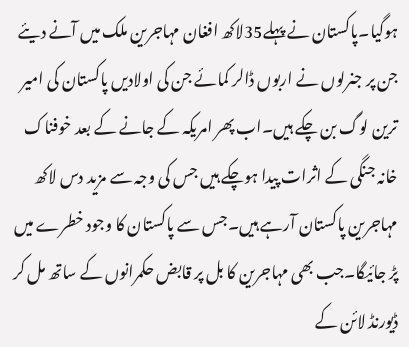ہوگیا۔پاکستان نے پہلے35لاکھ افغان مہاجرین ملک میں آنے دیئے جن پر جنرلوں نے اربوں ڈالر کمائے جن کی اولادیں پاکستان کی امیر ترین لوگ بن چکے ہیں۔اب پھر امریکہ کے جانے کے بعد خوفناک خانہ جنگی کے اثرات پیدا ہوچکے ہیں جس کی وجہ سے مزید دس لاکھ مہاجرین پاکستان آرہے ہیں۔جس سے پاکستان کا وجود خطرے میں پڑ جائیگا۔جب بھی مہاجرین کا بل پر قابض حکمرانوں کے ساتھ مل کر ڈیورنڈ لائن کے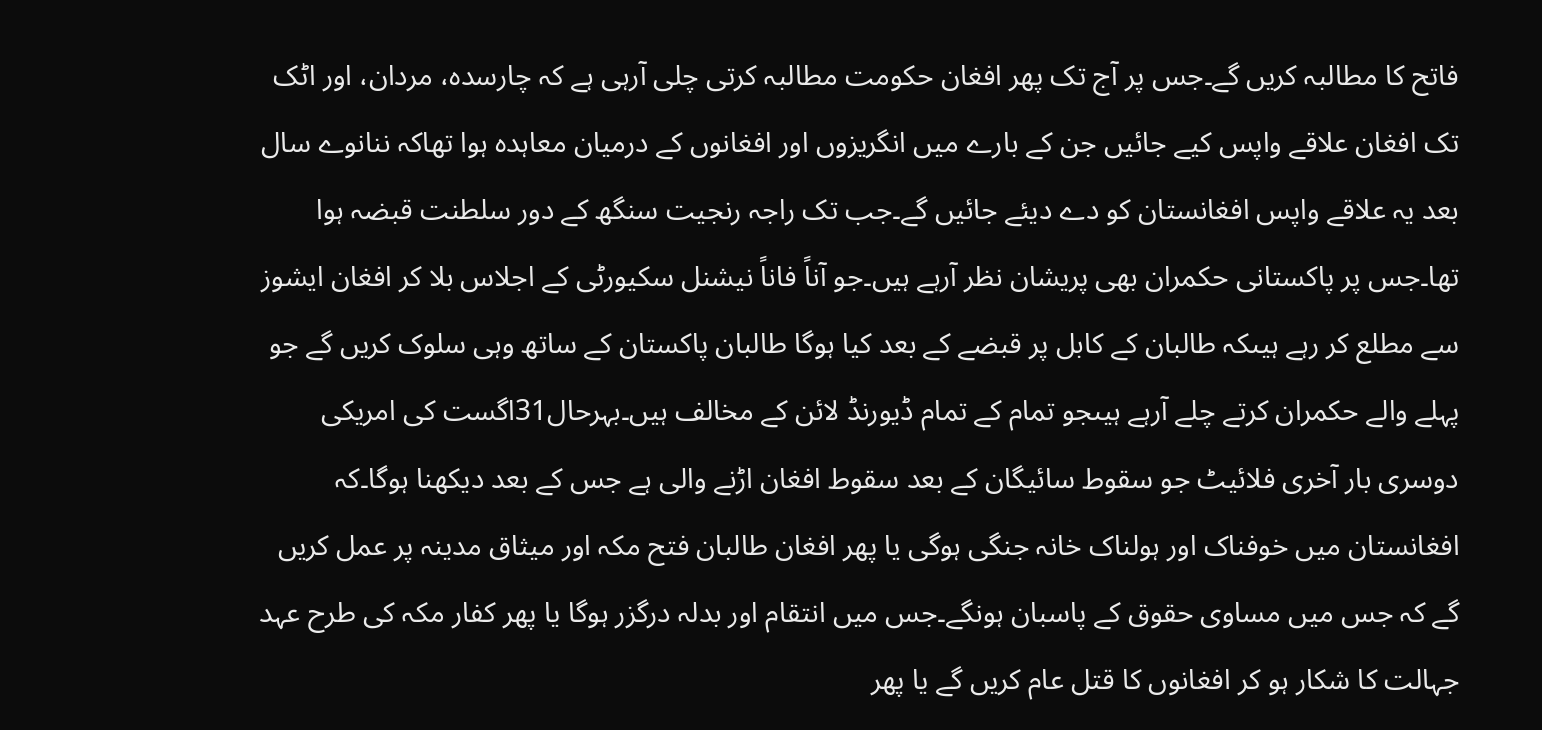فاتح کا مطالبہ کریں گے۔جس پر آج تک پھر افغان حکومت مطالبہ کرتی چلی آرہی ہے کہ چارسدہ، مردان، اور اٹک تک افغان علاقے واپس کیے جائیں جن کے بارے میں انگریزوں اور افغانوں کے درمیان معاہدہ ہوا تھاکہ ننانوے سال بعد یہ علاقے واپس افغانستان کو دے دیئے جائیں گے۔جب تک راجہ رنجیت سنگھ کے دور سلطنت قبضہ ہوا تھا۔جس پر پاکستانی حکمران بھی پریشان نظر آرہے ہیں۔جو آناً فاناً نیشنل سکیورٹی کے اجلاس بلا کر افغان ایشوز سے مطلع کر رہے ہیںکہ طالبان کے کابل پر قبضے کے بعد کیا ہوگا طالبان پاکستان کے ساتھ وہی سلوک کریں گے جو پہلے والے حکمران کرتے چلے آرہے ہیںجو تمام کے تمام ڈیورنڈ لائن کے مخالف ہیں۔بہرحال31اگست کی امریکی دوسری بار آخری فلائیٹ جو سقوط سائیگان کے بعد سقوط افغان اڑنے والی ہے جس کے بعد دیکھنا ہوگا۔کہ افغانستان میں خوفناک اور ہولناک خانہ جنگی ہوگی یا پھر افغان طالبان فتح مکہ اور میثاق مدینہ پر عمل کریں گے کہ جس میں مساوی حقوق کے پاسبان ہونگے۔جس میں انتقام اور بدلہ درگزر ہوگا یا پھر کفار مکہ کی طرح عہد جہالت کا شکار ہو کر افغانوں کا قتل عام کریں گے یا پھر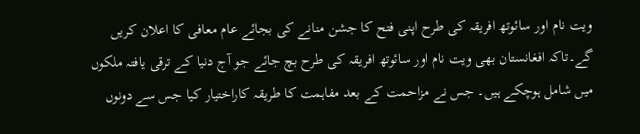ویت نام اور سائوتھ افریقہ کی طرح اپنی فتح کا جشن منانے کی بجائے عام معافی کا اعلان کریں گے۔تاکہ افغانستان بھی ویت نام اور سائوتھ افریقہ کی طرح بچ جائے جو آج دنیا کے ترقی یافتہ ملکوں میں شامل ہوچکے ہیں۔ جس نے مزاحمت کے بعد مفاہمت کا طریقہ کاراختیار کیا جس سے دونوں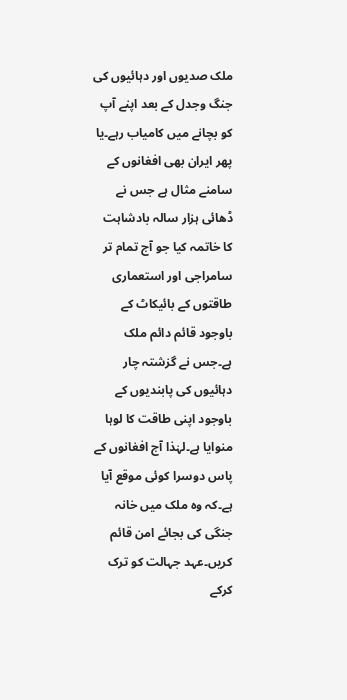ملک صدیوں اور دہائیوں کی جنگ وجدل کے بعد اپنے آپ کو بچانے میں کامیاب رہے۔یا پھر ایران بھی افغانوں کے سامنے مثال ہے جس نے ڈھائی ہزار سالہ بادشاہت کا خاتمہ کیا جو آج تمام تر سامراجی اور استعماری طاقتوں کے بائیکاٹ کے باوجود قائم دائم ملک ہے۔جس نے گزشتہ چار دہائیوں کی پابندیوں کے باوجود اپنی طاقت کا لوہا منوایا ہے۔لہٰذا آج افغانوں کے پاس دوسرا کوئی موقع آیا ہے۔کہ وہ ملک میں خانہ جنگی کی بجائے امن قائم کریں۔عہد جہالت کو ترک کرکے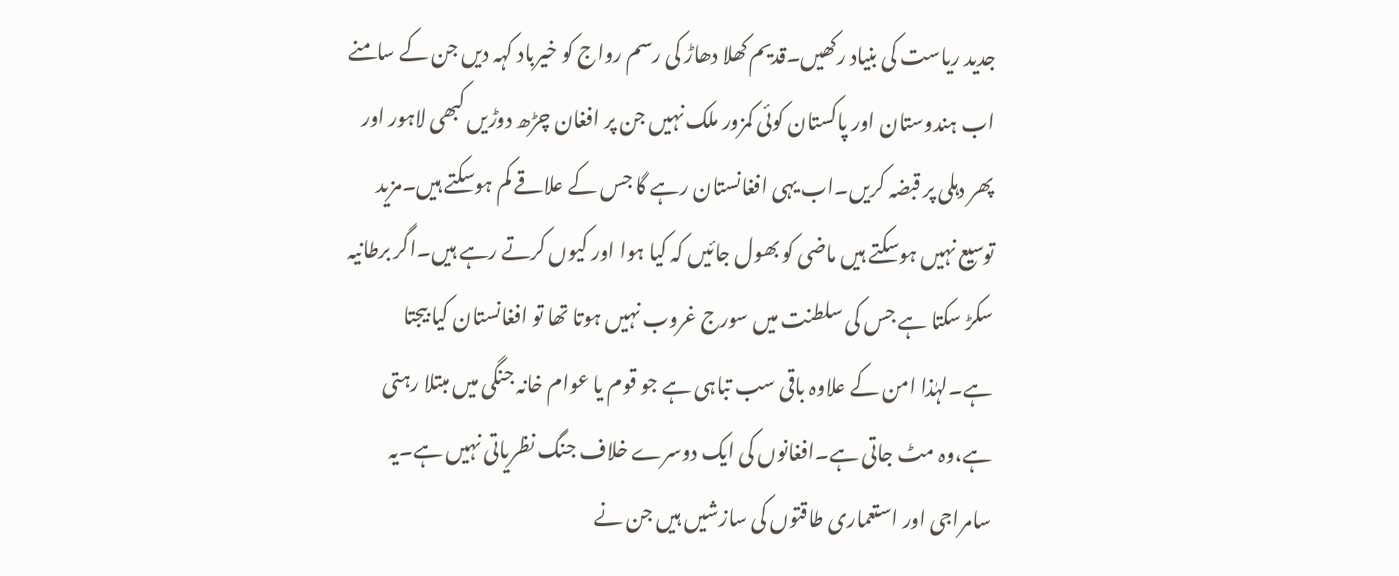جدید ریاست کی بنیاد رکھیں۔قدیم کھلا دھاڑ کی رسم رواج کو خیرباد کہہ دیں جن کے سامنے اب ہندوستان اور پاکستان کوئی کمزور ملک نہیں جن پر افغان چڑھ دوڑیں کبھی لاہور اور پھر دہلی پر قبضہ کریں۔اب یہی افغانستان رہے گا جس کے علاقے کم ہوسکتے ہیں۔مزید توسیع نہیں ہوسکتے ہیں ماضی کو بھول جائیں کہ کیا ہوا اور کیوں کرتے رہے ہیں۔اگر برطانیہ سکڑ سکتا ہے جس کی سلطنت میں سورج غروب نہیں ہوتا تھا تو افغانستان کیا بیجتا ہے۔لہٰذا امن کے علاوہ باقی سب تباہی ہے جو قوم یا عوام خانہ جنگی میں مبتلا رہتی ہے،وہ مٹ جاتی ہے۔افغانوں کی ایک دوسرے خلاف جنگ نظریاتی نہیں ہے۔یہ سامراجی اور استعماری طاقتوں کی سازشیں ہیں جن نے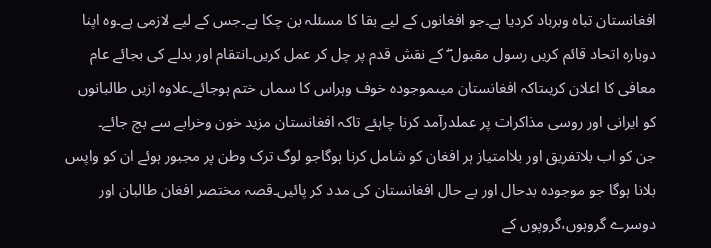افغانستان تباہ وبرباد کردیا ہے۔جو افغانوں کے لیے بقا کا مسئلہ بن چکا ہے۔جس کے لیے لازمی ہے۔وہ اپنا دوبارہ اتحاد قائم کریں رسول مقبول ۖ کے نقش قدم پر چل کر عمل کریں۔انتقام اور بدلے کی بجائے عام معافی کا اعلان کریںتاکہ افغانستان میںموجودہ خوف وہراس کا سماں ختم ہوجائے۔علاوہ ازیں طالبانوں کو ایرانی اور روسی مذاکرات پر عملدرآمد کرنا چاہئے تاکہ افغانستان مزید خون وخرابے سے بچ جائے۔
جن کو اب بلاتفریق اور بلاامتیاز ہر افغان کو شامل کرنا ہوگاجو لوگ ترک وطن پر مجبور ہوئے ان کو واپس بلانا ہوگا جو موجودہ بدحال اور بے حال افغانستان کی مدد کر پائیں۔قصہ مختصر افغان طالبان اور دوسرے گروہوں،گروپوں کے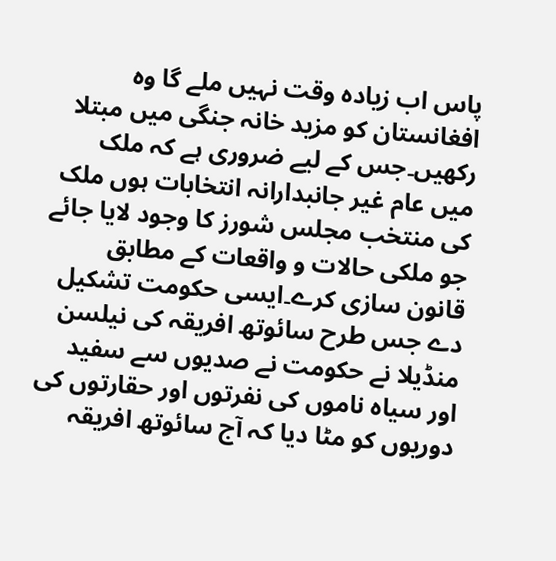پاس اب زیادہ وقت نہیں ملے گا وہ افغانستان کو مزید خانہ جنگی میں مبتلا رکھیں۔جس کے لیے ضروری ہے کہ ملک میں عام غیر جانبدارانہ انتخابات ہوں ملک کی منتخب مجلس شورز کا وجود لایا جائے جو ملکی حالات و واقعات کے مطابق قانون سازی کرے۔ایسی حکومت تشکیل دے جس طرح سائوتھ افریقہ کی نیلسن منڈیلا نے حکومت نے صدیوں سے سفید اور سیاہ ناموں کی نفرتوں اور حقارتوں کی دوریوں کو مٹا دیا کہ آج سائوتھ افریقہ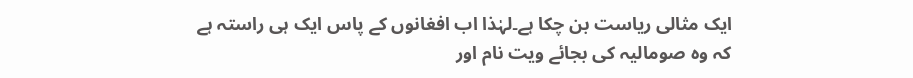ایک مثالی ریاست بن چکا ہے۔لہٰذا اب افغانوں کے پاس ایک ہی راستہ ہے کہ وہ صومالیہ کی بجائے ویت نام اور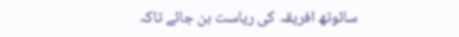سائوتھ افریقہ کی ریاست بن جائے تاکہ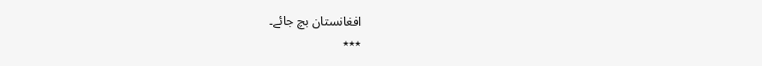افغانستان بچ جائے۔
٭٭٭